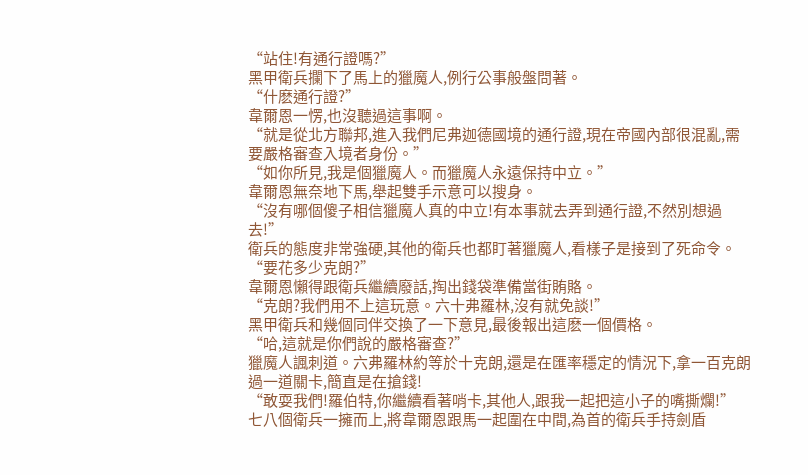“站住!有通行證嗎?”
黑甲衛兵攔下了馬上的獵魔人,例行公事般盤問著。
“什麽通行證?”
韋爾恩一愣,也沒聽過這事啊。
“就是從北方聯邦,進入我們尼弗迦德國境的通行證,現在帝國內部很混亂,需要嚴格審查入境者身份。”
“如你所見,我是個獵魔人。而獵魔人永遠保持中立。”
韋爾恩無奈地下馬,舉起雙手示意可以搜身。
“沒有哪個傻子相信獵魔人真的中立!有本事就去弄到通行證,不然別想過去!”
衛兵的態度非常強硬,其他的衛兵也都盯著獵魔人,看樣子是接到了死命令。
“要花多少克朗?”
韋爾恩懶得跟衛兵繼續廢話,掏出錢袋準備當街賄賂。
“克朗?我們用不上這玩意。六十弗羅林,沒有就免談!”
黑甲衛兵和幾個同伴交換了一下意見,最後報出這麽一個價格。
“哈,這就是你們說的嚴格審查?”
獵魔人諷刺道。六弗羅林約等於十克朗,還是在匯率穩定的情況下,拿一百克朗過一道關卡,簡直是在搶錢!
“敢耍我們!羅伯特,你繼續看著哨卡,其他人,跟我一起把這小子的嘴撕爛!”
七八個衛兵一擁而上,將韋爾恩跟馬一起圍在中間,為首的衛兵手持劍盾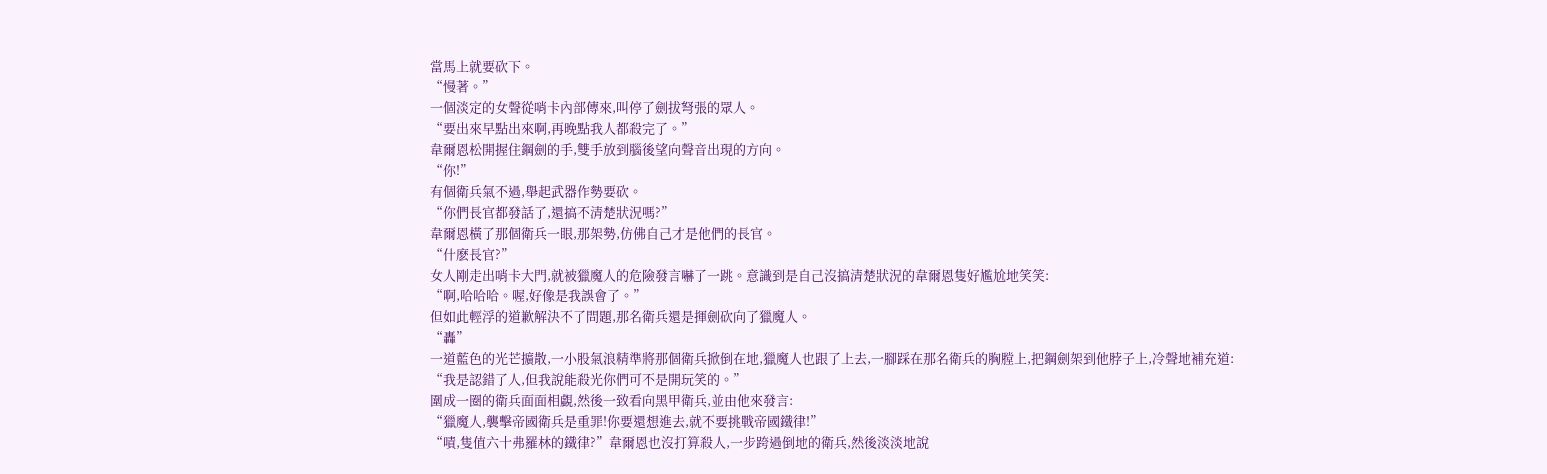當馬上就要砍下。
“慢著。”
一個淡定的女聲從哨卡內部傳來,叫停了劍拔弩張的眾人。
“要出來早點出來啊,再晚點我人都殺完了。”
韋爾恩松開握住鋼劍的手,雙手放到腦後望向聲音出現的方向。
“你!”
有個衛兵氣不過,舉起武器作勢要砍。
“你們長官都發話了,還搞不清楚狀況嗎?”
韋爾恩橫了那個衛兵一眼,那架勢,仿佛自己才是他們的長官。
“什麽長官?”
女人剛走出哨卡大門,就被獵魔人的危險發言嚇了一跳。意識到是自己沒搞清楚狀況的韋爾恩隻好尷尬地笑笑:
“啊,哈哈哈。喔,好像是我誤會了。”
但如此輕浮的道歉解決不了問題,那名衛兵還是揮劍砍向了獵魔人。
“轟”
一道藍色的光芒擴散,一小股氣浪精準將那個衛兵掀倒在地,獵魔人也跟了上去,一腳踩在那名衛兵的胸膛上,把鋼劍架到他脖子上,冷聲地補充道:
“我是認錯了人,但我說能殺光你們可不是開玩笑的。”
圍成一圈的衛兵面面相覷,然後一致看向黑甲衛兵,並由他來發言:
“獵魔人,襲擊帝國衛兵是重罪!你要還想進去,就不要挑戰帝國鐵律!”
“嘖,隻值六十弗羅林的鐵律?”韋爾恩也沒打算殺人,一步跨過倒地的衛兵,然後淡淡地說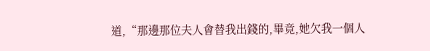道,“那邊那位夫人會替我出錢的,畢竟,她欠我一個人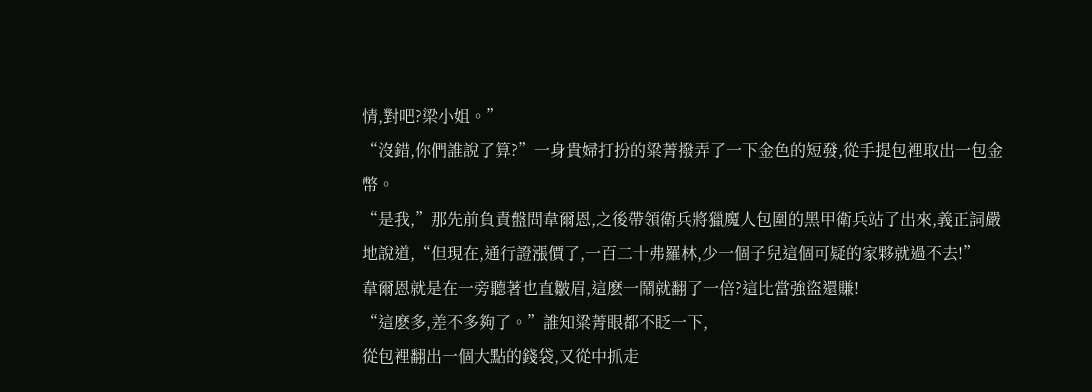情,對吧?梁小姐。”
“沒錯,你們誰說了算?”一身貴婦打扮的粱菁撥弄了一下金色的短發,從手提包裡取出一包金幣。
“是我,”那先前負責盤問韋爾恩,之後帶領衛兵將獵魔人包圍的黑甲衛兵站了出來,義正詞嚴地說道,“但現在,通行證漲價了,一百二十弗羅林,少一個子兒這個可疑的家夥就過不去!”
韋爾恩就是在一旁聽著也直皺眉,這麽一鬧就翻了一倍?這比當強盜還賺!
“這麽多,差不多夠了。”誰知粱菁眼都不眨一下,
從包裡翻出一個大點的錢袋,又從中抓走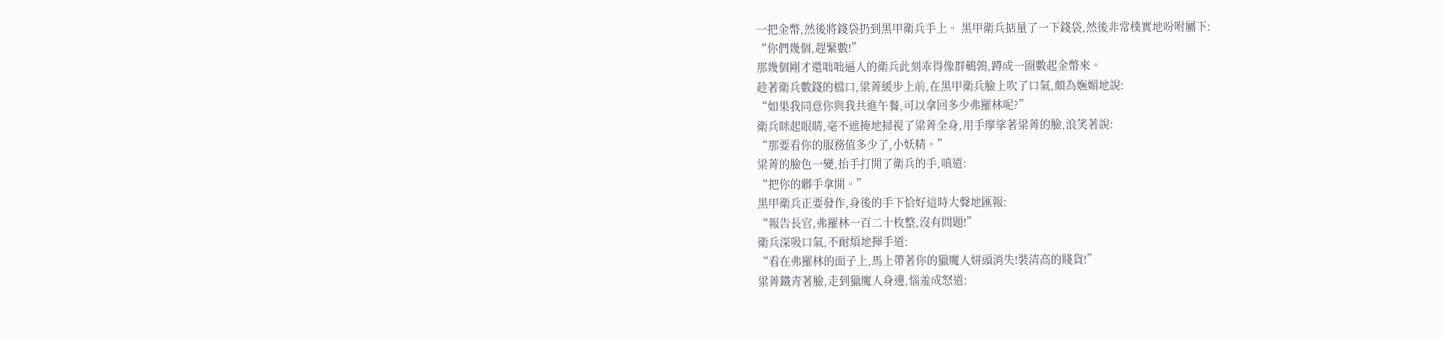一把金幣,然後將錢袋扔到黑甲衛兵手上。 黑甲衛兵掂量了一下錢袋,然後非常樸實地吩咐屬下:
“你們幾個,趕緊數!”
那幾個剛才還咄咄逼人的衛兵此刻乖得像群鵪鶉,蹲成一圈數起金幣來。
趁著衛兵數錢的檔口,粱菁緩步上前,在黑甲衛兵臉上吹了口氣,頗為嫵媚地說:
“如果我同意你與我共進午餐,可以拿回多少弗羅林呢?”
衛兵眯起眼睛,毫不遮掩地掃視了粱菁全身,用手摩挲著粱菁的臉,浪笑著說:
“那要看你的服務值多少了,小妖精。”
粱菁的臉色一變,抬手打開了衛兵的手,嗔道:
“把你的髒手拿開。”
黑甲衛兵正要發作,身後的手下恰好這時大聲地匯報:
“報告長官,弗羅林一百二十枚整,沒有問題!”
衛兵深吸口氣,不耐煩地揮手道:
“看在弗羅林的面子上,馬上帶著你的獵魔人姘頭消失!裝清高的賤貨!”
粱菁鐵青著臉,走到獵魔人身邊,惱羞成怒道: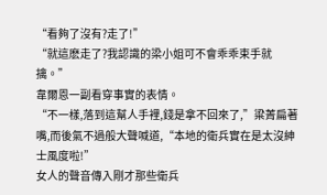“看夠了沒有?走了!”
“就這麽走了?我認識的梁小姐可不會乖乖束手就擒。”
韋爾恩一副看穿事實的表情。
“不一樣,落到這幫人手裡,錢是拿不回來了,”粱菁扁著嘴,而後氣不過般大聲喊道,“本地的衛兵實在是太沒紳士風度啦!”
女人的聲音傳入剛才那些衛兵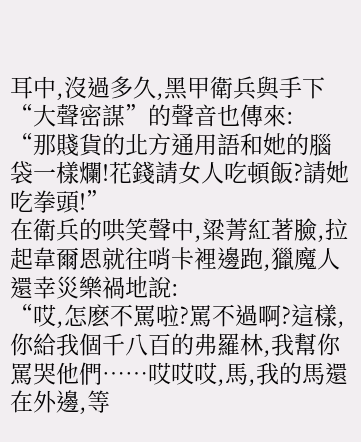耳中,沒過多久,黑甲衛兵與手下“大聲密謀”的聲音也傳來:
“那賤貨的北方通用語和她的腦袋一樣爛!花錢請女人吃頓飯?請她吃拳頭!”
在衛兵的哄笑聲中,粱菁紅著臉,拉起韋爾恩就往哨卡裡邊跑,獵魔人還幸災樂禍地說:
“哎,怎麽不罵啦?罵不過啊?這樣,你給我個千八百的弗羅林,我幫你罵哭他們……哎哎哎,馬,我的馬還在外邊,等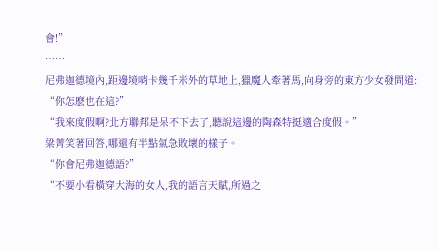會!”
……
尼弗迦德境內,距邊境哨卡幾千米外的草地上,獵魔人牽著馬,向身旁的東方少女發問道:
“你怎麽也在這?”
“我來度假啊?北方聯邦是呆不下去了,聽說這邊的陶森特挺適合度假。”
粱菁笑著回答,哪還有半點氣急敗壞的樣子。
“你會尼弗迦德語?”
“不要小看橫穿大海的女人,我的語言天賦,所過之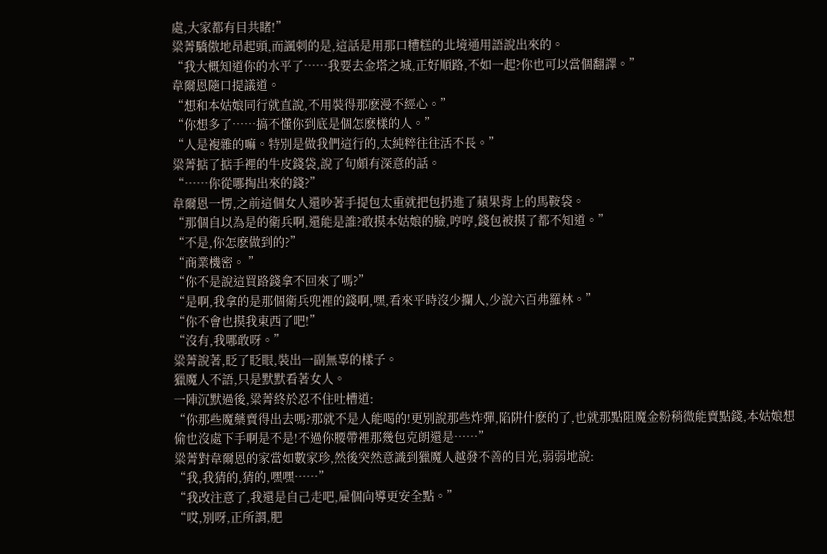處,大家都有目共睹!”
粱菁驕傲地昂起頭,而諷刺的是,這話是用那口糟糕的北境通用語說出來的。
“我大概知道你的水平了……我要去金塔之城,正好順路,不如一起?你也可以當個翻譯。”
韋爾恩隨口提議道。
“想和本姑娘同行就直說,不用裝得那麽漫不經心。”
“你想多了……搞不懂你到底是個怎麽樣的人。”
“人是複雜的嘛。特別是做我們這行的,太純粹往往活不長。”
粱菁掂了掂手裡的牛皮錢袋,說了句頗有深意的話。
“……你從哪掏出來的錢?”
韋爾恩一愣,之前這個女人還吵著手提包太重就把包扔進了蘋果背上的馬鞍袋。
“那個自以為是的衛兵啊,還能是誰?敢摸本姑娘的臉,哼哼,錢包被摸了都不知道。”
“不是,你怎麽做到的?”
“商業機密。 ”
“你不是說這買路錢拿不回來了嗎?”
“是啊,我拿的是那個衛兵兜裡的錢啊,嘿,看來平時沒少攔人,少說六百弗羅林。”
“你不會也摸我東西了吧!”
“沒有,我哪敢呀。”
粱菁說著,眨了眨眼,裝出一副無辜的樣子。
獵魔人不語,只是默默看著女人。
一陣沉默過後,粱菁終於忍不住吐槽道:
“你那些魔藥賣得出去嗎?那就不是人能喝的!更別說那些炸彈,陷阱什麽的了,也就那點阻魔金粉稍微能賣點錢,本姑娘想偷也沒處下手啊是不是!不過你腰帶裡那幾包克朗還是……”
粱菁對韋爾恩的家當如數家珍,然後突然意識到獵魔人越發不善的目光,弱弱地說:
“我,我猜的,猜的,嘿嘿……”
“我改注意了,我還是自己走吧,雇個向導更安全點。”
“哎,別呀,正所謂,肥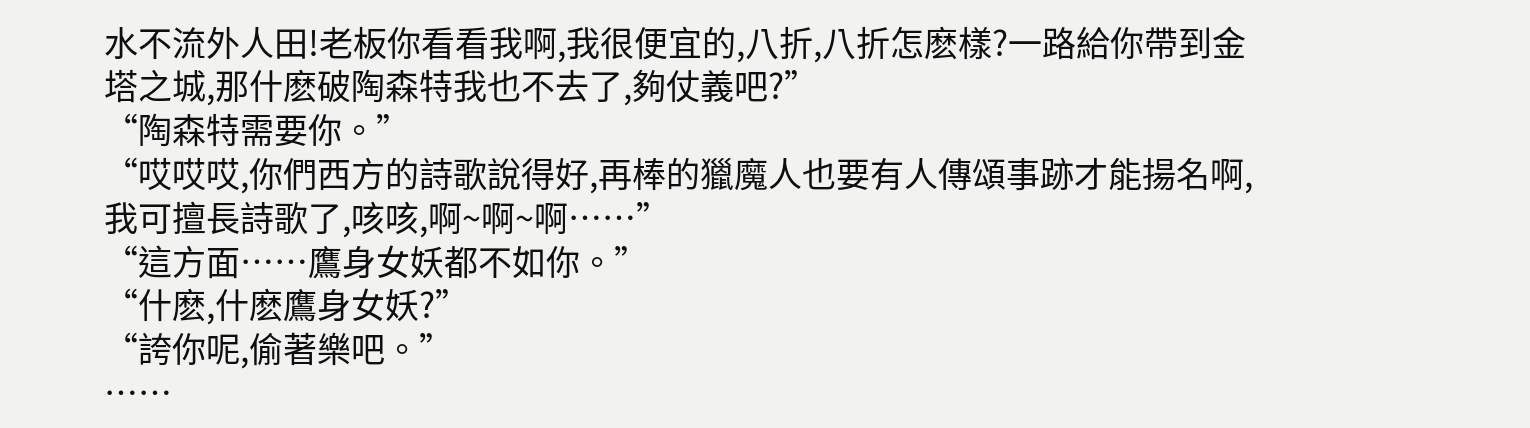水不流外人田!老板你看看我啊,我很便宜的,八折,八折怎麽樣?一路給你帶到金塔之城,那什麽破陶森特我也不去了,夠仗義吧?”
“陶森特需要你。”
“哎哎哎,你們西方的詩歌說得好,再棒的獵魔人也要有人傳頌事跡才能揚名啊,我可擅長詩歌了,咳咳,啊~啊~啊……”
“這方面……鷹身女妖都不如你。”
“什麽,什麽鷹身女妖?”
“誇你呢,偷著樂吧。”
……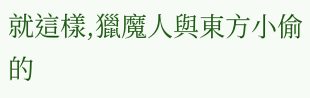就這樣,獵魔人與東方小偷的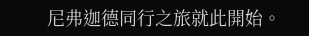尼弗迦德同行之旅就此開始。